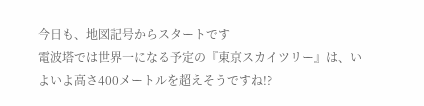今日も、地図記号からスタートです
電波塔では世界一になる予定の『東京スカイツリー』は、いよいよ高さ400メートルを超えそうですね!?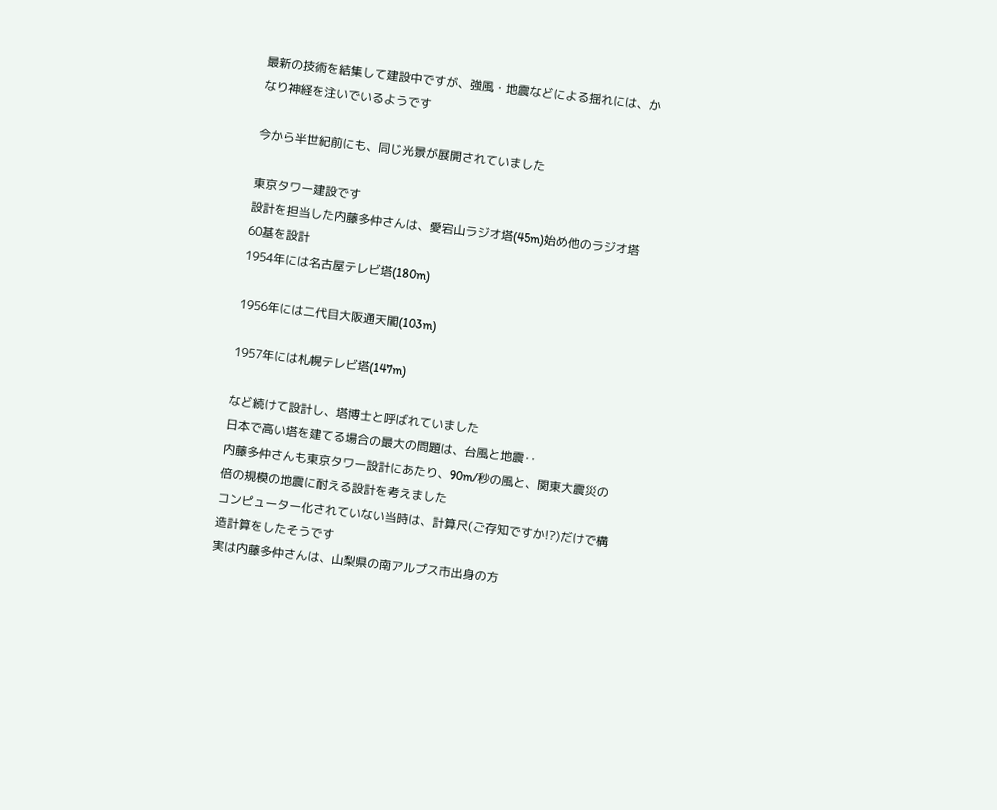最新の技術を結集して建設中ですが、強風・地震などによる揺れには、かなり神経を注いでいるようです

今から半世紀前にも、同じ光景が展開されていました

東京タワー建設です
設計を担当した内藤多仲さんは、愛宕山ラジオ塔(45m)始め他のラジオ塔60基を設計
1954年には名古屋テレビ塔(180m)

1956年には二代目大阪通天閣(103m)

1957年には札幌テレビ塔(147m)

など続けて設計し、塔博士と呼ばれていました
日本で高い塔を建てる場合の最大の問題は、台風と地震‥
内藤多仲さんも東京タワー設計にあたり、90m/秒の風と、関東大震災の倍の規模の地震に耐える設計を考えました
コンピューター化されていない当時は、計算尺(ご存知ですか!?)だけで構造計算をしたそうです
実は内藤多仲さんは、山梨県の南アルプス市出身の方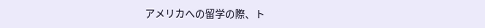アメリカへの留学の際、ト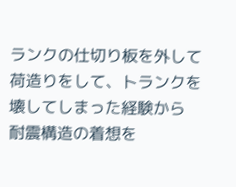ランクの仕切り板を外して荷造りをして、トランクを壊してしまった経験から
耐震構造の着想を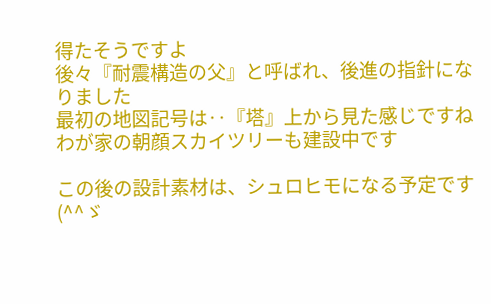得たそうですよ
後々『耐震構造の父』と呼ばれ、後進の指針になりました
最初の地図記号は‥『塔』上から見た感じですね
わが家の朝顔スカイツリーも建設中です

この後の設計素材は、シュロヒモになる予定です(^^ゞ